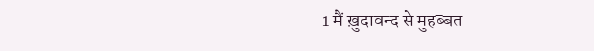1 मैं ख़ुदावन्द से मुहब्बत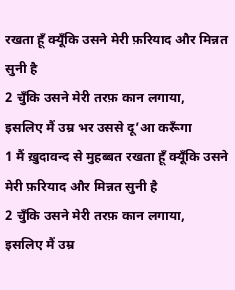रखता हूँ क्यूँकि उसने मेरी फ़रियाद और मिन्नत सुनी है
2 चुँकि उसने मेरी तरफ़ कान लगाया,
इसलिए मैं उम्र भर उससे दू’आ करूँगा
1 मैं ख़ुदावन्द से मुहब्बत रखता हूँ क्यूँकि उसने मेरी फ़रियाद और मिन्नत सुनी है
2 चुँकि उसने मेरी तरफ़ कान लगाया,
इसलिए मैं उम्र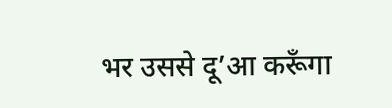भर उससे दू’आ करूँगा